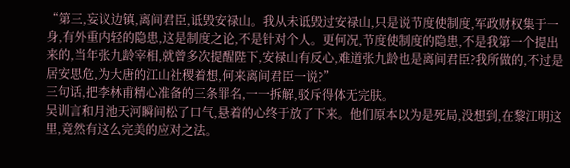“第三,妄议边镇,离间君臣,诋毁安禄山。我从未诋毁过安禄山,只是说节度使制度,军政财权集于一身,有外重内轻的隐患,这是制度之论,不是针对个人。更何况,节度使制度的隐患,不是我第一个提出来的,当年张九龄宰相,就曾多次提醒陛下,安禄山有反心,难道张九龄也是离间君臣?我所做的,不过是居安思危,为大唐的江山社稷着想,何来离间君臣一说?”
三句话,把李林甫精心准备的三条罪名,一一拆解,驳斥得体无完肤。
吴训言和月池天河瞬间松了口气,悬着的心终于放了下来。他们原本以为是死局,没想到,在黎江明这里,竟然有这么完美的应对之法。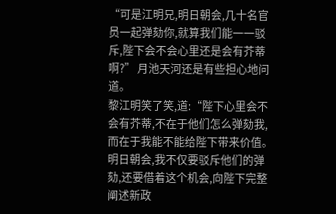“可是江明兄,明日朝会,几十名官员一起弹劾你,就算我们能一一驳斥,陛下会不会心里还是会有芥蒂啊?” 月池天河还是有些担心地问道。
黎江明笑了笑,道:“陛下心里会不会有芥蒂,不在于他们怎么弹劾我,而在于我能不能给陛下带来价值。明日朝会,我不仅要驳斥他们的弹劾,还要借着这个机会,向陛下完整阐述新政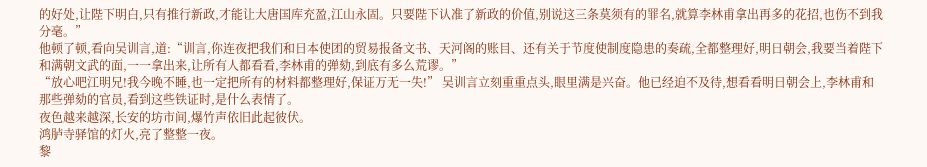的好处,让陛下明白,只有推行新政,才能让大唐国库充盈,江山永固。只要陛下认准了新政的价值,别说这三条莫须有的罪名,就算李林甫拿出再多的花招,也伤不到我分毫。”
他顿了顿,看向吴训言,道:“训言,你连夜把我们和日本使团的贸易报备文书、天河阁的账目、还有关于节度使制度隐患的奏疏,全都整理好,明日朝会,我要当着陛下和满朝文武的面,一一拿出来,让所有人都看看,李林甫的弹劾,到底有多么荒谬。”
“放心吧江明兄!我今晚不睡,也一定把所有的材料都整理好,保证万无一失!” 吴训言立刻重重点头,眼里满是兴奋。他已经迫不及待,想看看明日朝会上,李林甫和那些弹劾的官员,看到这些铁证时,是什么表情了。
夜色越来越深,长安的坊市间,爆竹声依旧此起彼伏。
鸿胪寺驿馆的灯火,亮了整整一夜。
黎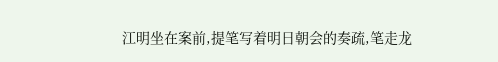江明坐在案前,提笔写着明日朝会的奏疏,笔走龙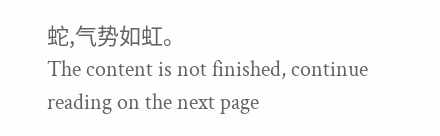蛇,气势如虹。
The content is not finished, continue reading on the next page